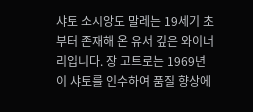샤토 소시앙도 말레는 19세기 초부터 존재해 온 유서 깊은 와이너리입니다. 장 고트로는 1969년 이 샤토를 인수하여 품질 향상에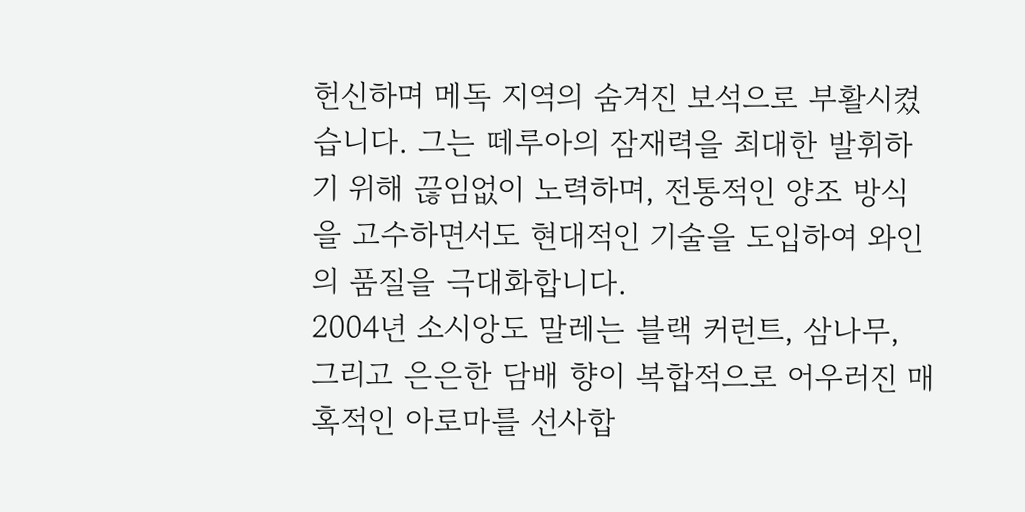헌신하며 메독 지역의 숨겨진 보석으로 부활시켰습니다. 그는 떼루아의 잠재력을 최대한 발휘하기 위해 끊임없이 노력하며, 전통적인 양조 방식을 고수하면서도 현대적인 기술을 도입하여 와인의 품질을 극대화합니다.
2004년 소시앙도 말레는 블랙 커런트, 삼나무, 그리고 은은한 담배 향이 복합적으로 어우러진 매혹적인 아로마를 선사합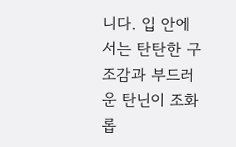니다. 입 안에서는 탄탄한 구조감과 부드러운 탄닌이 조화롭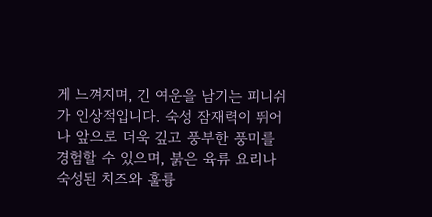게 느껴지며, 긴 여운을 남기는 피니쉬가 인상적입니다. 숙성 잠재력이 뛰어나 앞으로 더욱 깊고 풍부한 풍미를 경험할 수 있으며, 붉은 육류 요리나 숙성된 치즈와 훌륭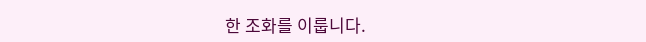한 조화를 이룹니다.